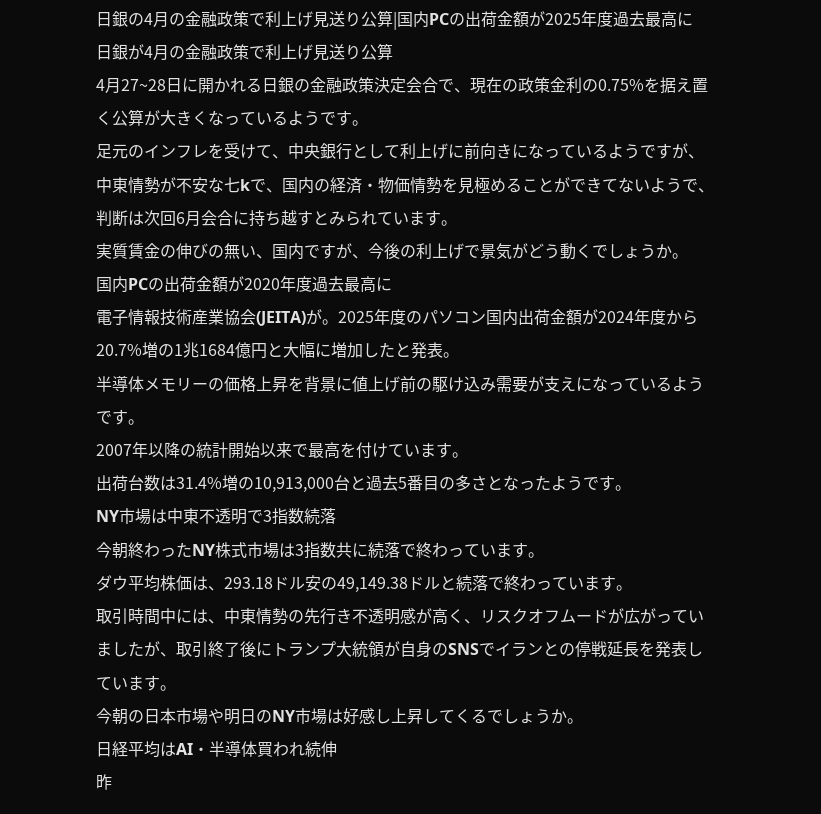日銀の4月の金融政策で利上げ見送り公算|国内PCの出荷金額が2025年度過去最高に
日銀が4月の金融政策で利上げ見送り公算
4月27~28日に開かれる日銀の金融政策決定会合で、現在の政策金利の0.75%を据え置く公算が大きくなっているようです。
足元のインフレを受けて、中央銀行として利上げに前向きになっているようですが、中東情勢が不安な七kで、国内の経済・物価情勢を見極めることができてないようで、判断は次回6月会合に持ち越すとみられています。
実質賃金の伸びの無い、国内ですが、今後の利上げで景気がどう動くでしょうか。
国内PCの出荷金額が2020年度過去最高に
電子情報技術産業協会(JEITA)が。2025年度のパソコン国内出荷金額が2024年度から20.7%増の1兆1684億円と大幅に増加したと発表。
半導体メモリーの価格上昇を背景に値上げ前の駆け込み需要が支えになっているようです。
2007年以降の統計開始以来で最高を付けています。
出荷台数は31.4%増の10,913,000台と過去5番目の多さとなったようです。
NY市場は中東不透明で3指数続落
今朝終わったNY株式市場は3指数共に続落で終わっています。
ダウ平均株価は、293.18ドル安の49,149.38ドルと続落で終わっています。
取引時間中には、中東情勢の先行き不透明感が高く、リスクオフムードが広がっていましたが、取引終了後にトランプ大統領が自身のSNSでイランとの停戦延長を発表しています。
今朝の日本市場や明日のNY市場は好感し上昇してくるでしょうか。
日経平均はAI・半導体買われ続伸
昨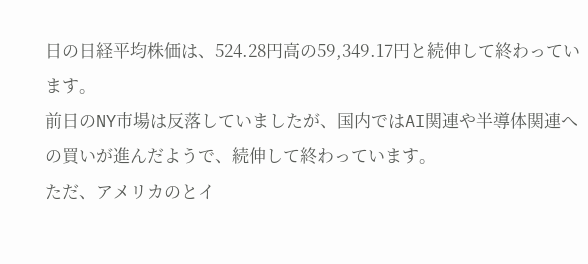日の日経平均株価は、524.28円高の59,349.17円と続伸して終わっています。
前日のNY市場は反落していましたが、国内ではAI関連や半導体関連への買いが進んだようで、続伸して終わっています。
ただ、アメリカのとイ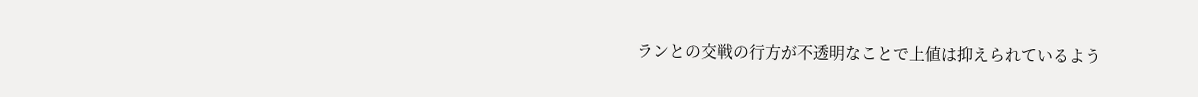ランとの交戦の行方が不透明なことで上値は抑えられているよう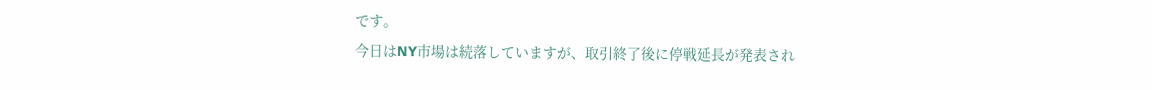です。
今日はNY市場は続落していますが、取引終了後に停戦延長が発表され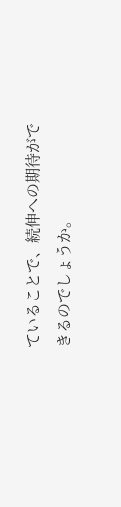ていることで、続伸への期待ができるのでしょうか。